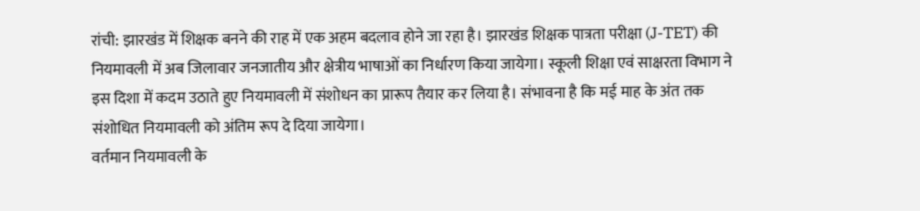रांची: झारखंड में शिक्षक बनने की राह में एक अहम बदलाव होने जा रहा है। झारखंड शिक्षक पात्रता परीक्षा (J-TET) की नियमावली में अब जिलावार जनजातीय और क्षेत्रीय भाषाओं का निर्धारण किया जायेगा। स्कूली शिक्षा एवं साक्षरता विभाग ने इस दिशा में कदम उठाते हुए नियमावली में संशोधन का प्रारूप तैयार कर लिया है। संभावना है कि मई माह के अंत तक संशोधित नियमावली को अंतिम रूप दे दिया जायेगा।
वर्तमान नियमावली के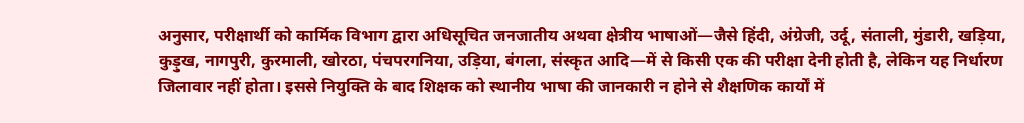अनुसार, परीक्षार्थी को कार्मिक विभाग द्वारा अधिसूचित जनजातीय अथवा क्षेत्रीय भाषाओं—जैसे हिंदी, अंग्रेजी, उर्दू, संताली, मुंडारी, खड़िया, कुड़ुख, नागपुरी, कुरमाली, खोरठा, पंचपरगनिया, उड़िया, बंगला, संस्कृत आदि—में से किसी एक की परीक्षा देनी होती है, लेकिन यह निर्धारण जिलावार नहीं होता। इससे नियुक्ति के बाद शिक्षक को स्थानीय भाषा की जानकारी न होने से शैक्षणिक कार्यों में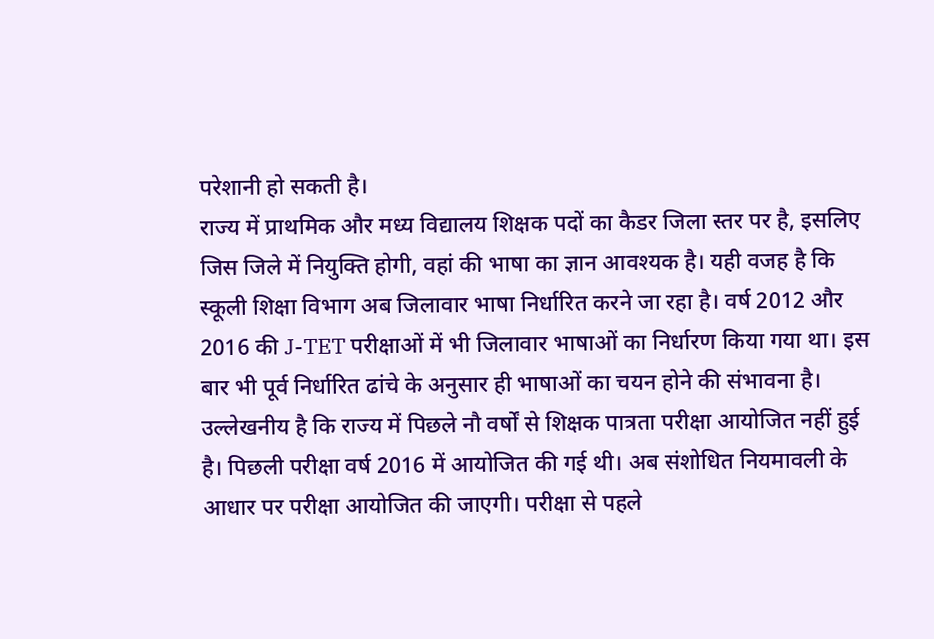परेशानी हो सकती है।
राज्य में प्राथमिक और मध्य विद्यालय शिक्षक पदों का कैडर जिला स्तर पर है, इसलिए जिस जिले में नियुक्ति होगी, वहां की भाषा का ज्ञान आवश्यक है। यही वजह है कि स्कूली शिक्षा विभाग अब जिलावार भाषा निर्धारित करने जा रहा है। वर्ष 2012 और 2016 की J-TET परीक्षाओं में भी जिलावार भाषाओं का निर्धारण किया गया था। इस बार भी पूर्व निर्धारित ढांचे के अनुसार ही भाषाओं का चयन होने की संभावना है।
उल्लेखनीय है कि राज्य में पिछले नौ वर्षों से शिक्षक पात्रता परीक्षा आयोजित नहीं हुई है। पिछली परीक्षा वर्ष 2016 में आयोजित की गई थी। अब संशोधित नियमावली के आधार पर परीक्षा आयोजित की जाएगी। परीक्षा से पहले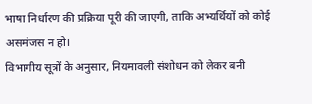भाषा निर्धारण की प्रक्रिया पूरी की जाएगी, ताकि अभ्यर्थियों को कोई असमंजस न हो।
विभागीय सूत्रों के अनुसार, नियमावली संशोधन को लेकर बनी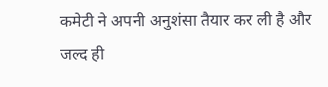कमेटी ने अपनी अनुशंसा तैयार कर ली है और जल्द ही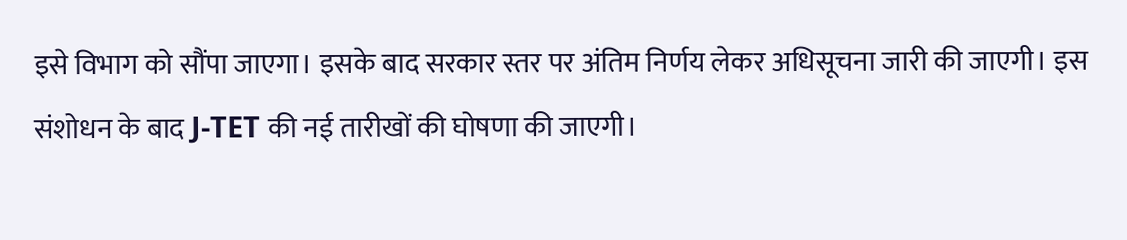इसे विभाग को सौंपा जाएगा। इसके बाद सरकार स्तर पर अंतिम निर्णय लेकर अधिसूचना जारी की जाएगी। इस संशोधन के बाद J-TET की नई तारीखों की घोषणा की जाएगी।